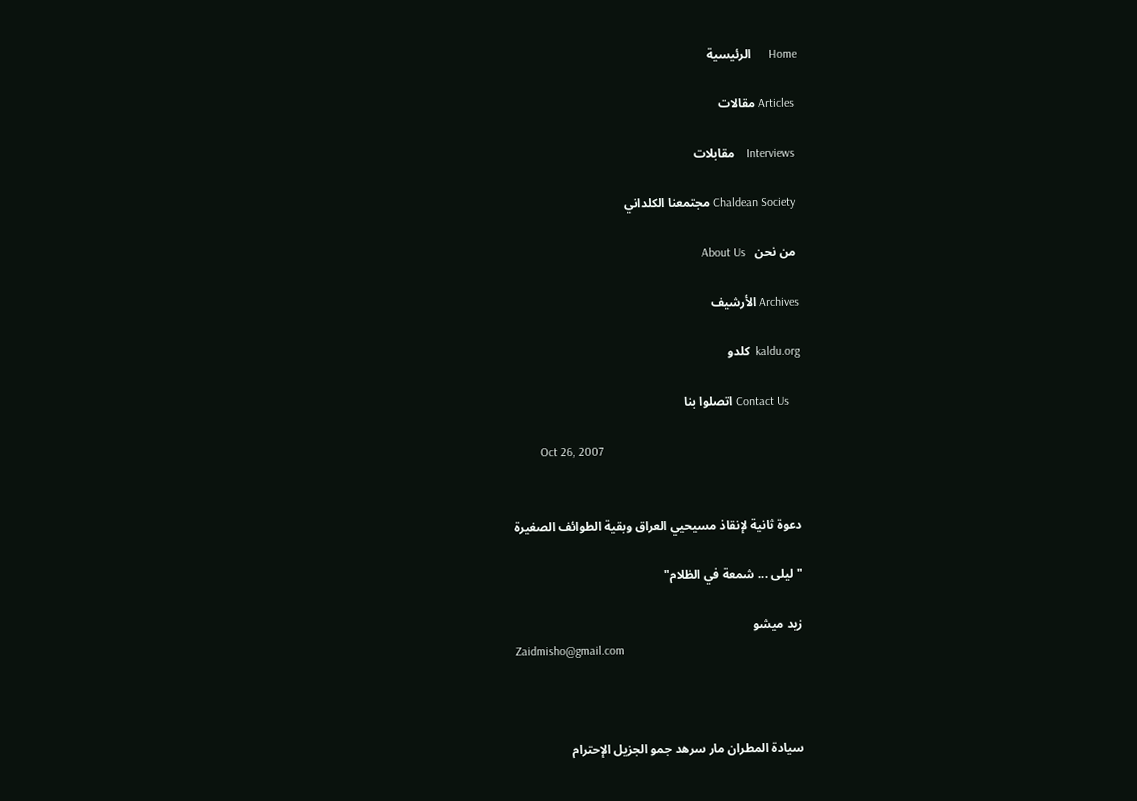Home      الرئيسية

 Articles مقالات

 Interviews    مقابلات

 Chaldean Society مجتمعنا الكلداني

 من نحن   About Us

Archives الأرشيف

kaldu.org  كلدو

    Contact Us اتصلوا بنا

         Oct 26, 2007


دعوة ثانية لإنقاذ مسيحيي العراق وبقية الطوائف الصغيرة

"ليلى ... شمعة في الظلام"

زيد ميشو
Zaidmisho@gmail.com



سيادة المطران مار سرهد جمو الجزيل الإحترام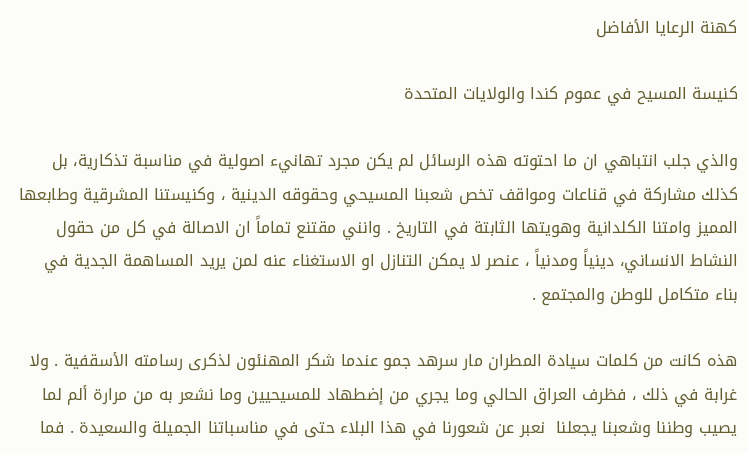كهنة الرعايا الأفاضل

كنيسة المسيح في عموم كندا والولايات المتحدة

والذي جلب انتباهي ان ما احتوته هذه الرسائل لم يكن مجرد تهانيء اصولية في مناسبة تذكارية، بل كذلك مشاركة في قناعات ومواقف تخص شعبنا المسيحي وحقوقه الدينية ، وكنيستنا المشرقية وطابعها المميز وامتنا الكلدانية وهويتها الثابتة في التاريخ . وانني مقتنع تماماً ان الاصالة في كل من حقول النشاط الانساني، دينياً ومدنياً ، عنصر لا يمكن التنازل او الاستغناء عنه لمن يريد المساهمة الجدية في بناء متكامل للوطن والمجتمع .

هذه كانت من كلمات سيادة المطران مار سرهد جمو عندما شكر المهنئون لذكرى رسامته الأسقفية . ولا غرابة في ذلك ، فظرف العراق الحالي وما يجري من إضطهاد للمسيحيين وما نشعر به من مرارة ألم لما يصيب وطننا وشعبنا يجعلنا  نعبر عن شعورنا في هذا البلاء حتى في مناسباتنا الجميلة والسعيدة . فما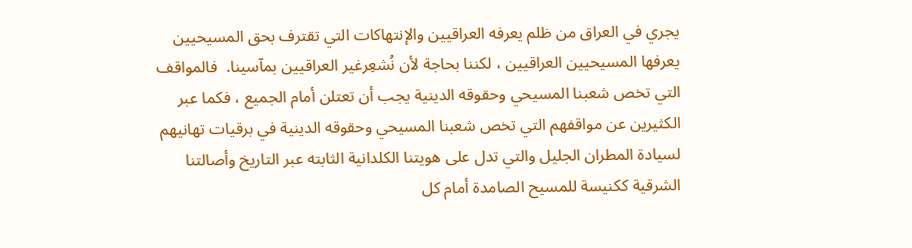يجري في العراق من ظلم يعرفه العراقيين والإنتهاكات التي تقترف بحق المسيحيين يعرفها المسيحيين العراقيين ، لكننا بحاجة لأن نُشعِرغير العراقيين بمآسينا.  فالمواقف التي تخص شعبنا المسيحي وحقوقه الدينية يجب أن تعتلن أمام الجميع ، فكما عبر الكثيرين عن مواقفهم التي تخص شعبنا المسيحي وحقوقه الدينية في برقيات تهانيهم لسيادة المطران الجليل والتي تدل على هويتنا الكلدانية الثابته عبر التاريخ وأصالتنا الشرقية ككنيسة للمسيح الصامدة أمام كل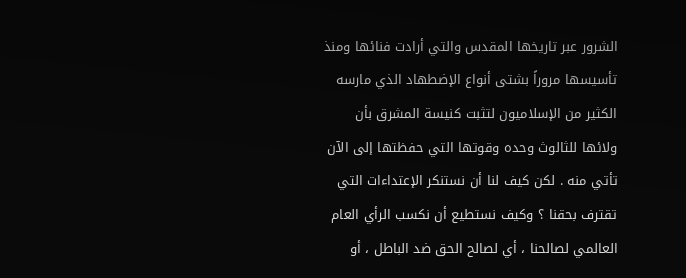الشرور عبر تاريخها المقدس والتي أرادت فنائها ومنذ تأسيسها مروراً بشتى أنواع الإضطهاد الذي مارسه الكثير من الإسلاميون لتثبت كنيسة المشرق بأن ولائها للثالوث وحده وقوتها التي حفظتها إلى الآن تأتي منه . لكن كيف لنا أن نستنكر الإعتداءات التي تقترف بحقنا ؟ وكيف نستطيع أن نكسب الرأي العام العالمي لصالحنا ، أي لصالح الحق ضد الباطل ، أو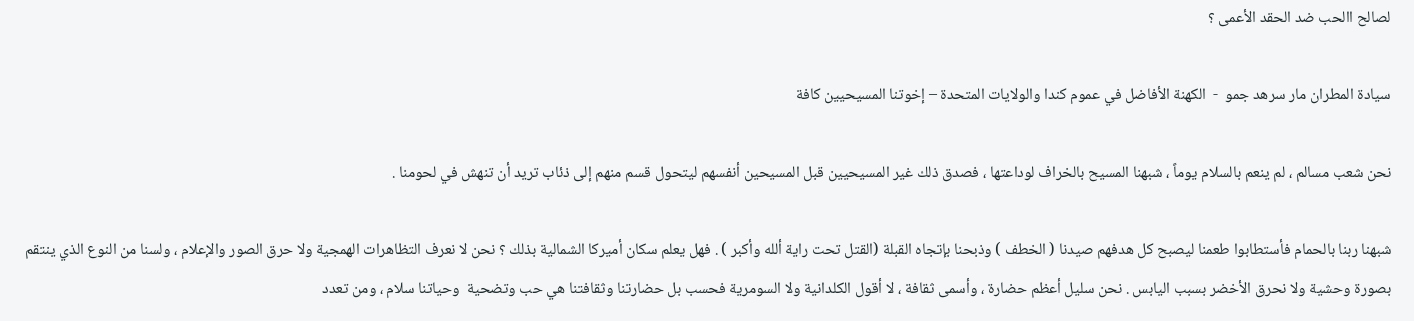لصالح االحب ضد الحقد الأعمى ؟

سيادة المطران مار سرهد جمو  -  الكهنة الأفاضل في عموم كندا والولايات المتحدة – إخوتنا المسيحيين كافة

نحن شعب مسالم ، لم ينعم بالسلام يوماً ، شبهنا المسيح بالخراف لوداعتها ، فصدق ذلك غير المسيحيين قبل المسيحين أنفسهم ليتحول قسم منهم إلى ذئاب تريد أن تنهش في لحومنا .

شبهنا ربنا بالحمام فأستطابوا طعمنا ليصبح كل هدفهم صيدنا ( الخطف ) وذبحنا بإتجاه القبلة (القتل تحت راية ألله وأكبر ) . فهل يعلم سكان أميركا الشمالية بذلك ؟ نحن لا نعرف التظاهرات الهمجية ولا حرق الصور والإعلام ، ولسنا من النوع الذي ينتقم بصورة وحشية ولا نحرق الأخضر بسبب اليابس . نحن سليل أعظم حضارة ، وأسمى ثقافة ، لا أقول الكلدانية ولا السومرية فحسب بل حضارتنا وثقافتنا هي حب وتضحية  وحياتنا سلام ، ومن تعدد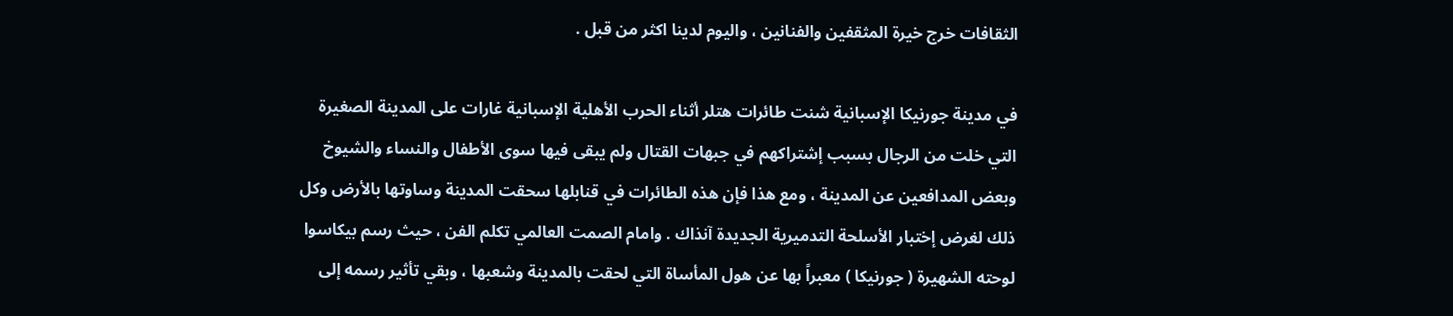الثقافات خرج خيرة المثقفين والفنانين ، واليوم لدينا اكثر من قبل .

في مدينة جورنيكا الإسبانية شنت طائرات هتلر أثناء الحرب الأهلية الإسبانية غارات على المدينة الصغيرة التي خلت من الرجال بسبب إشتراكهم في جبهات القتال ولم يبقى فيها سوى الأطفال والنساء والشيوخ وبعض المدافعين عن المدينة ، ومع هذا فإن هذه الطائرات في قنابلها سحقت المدينة وساوتها بالأرض وكل ذلك لغرض إختبار الأسلحة التدميرية الجديدة آنذاك . وامام الصمت العالمي تكلم الفن ، حيث رسم بيكاسوا لوحته الشهيرة ( جورنيكا ) معبراً بها عن هول المأساة التي لحقت بالمدينة وشعبها ، وبقي تأثير رسمه إلى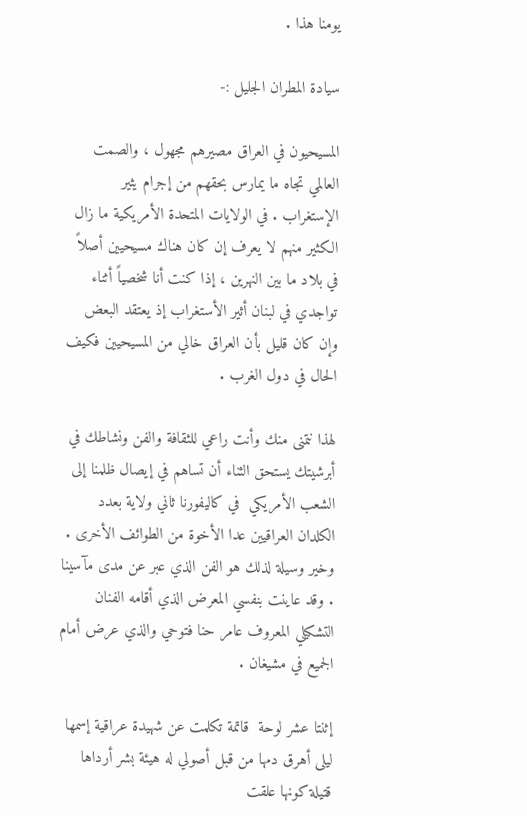يومنا هذا .

سيادة المطران الجليل :-

المسيحيون في العراق مصيرهم مجهول ، والصمت العالمي تجاه ما يمارس بحقهم من إجرام يثير الإستغراب . في الولايات المتحدة الأمريكية ما زال الكثير منهم لا يعرف إن كان هناك مسيحيين أصلاً في بلاد ما بين النهرين ، إذا كنت أنا شخصياً أثناء تواجدي في لبنان أثير الأستغراب إذ يعتقد البعض وإن كان قليل بأن العراق خالي من المسيحيين فكيف الحال في دول الغرب .

لهذا نتمنى منك وأنت راعي للثقافة والفن ونشاطك في أبرشيتك يستحق الثناء أن تساهم في إيصال ظلمنا إلى الشعب الأمريكي  في كاليفورنا ثاني ولاية بعدد الكلدان العراقيين عدا الأخوة من الطوائف الأخرى . وخير وسيلة لذلك هو الفن الذي عبر عن مدى مآسينا . وقد عاينت بنفسي المعرض الذي أقامه الفنان التشكيلي المعروف عامر حنا فتوحي والذي عرض أمام الجميع في مشيغان .

إثنتا عشر لوحة  قاتمة تكلمت عن شهيدة عراقية إسمها ليلى أهرق دمها من قبل أصولي له هيئة بشر أرداها قتيلة كونها علقت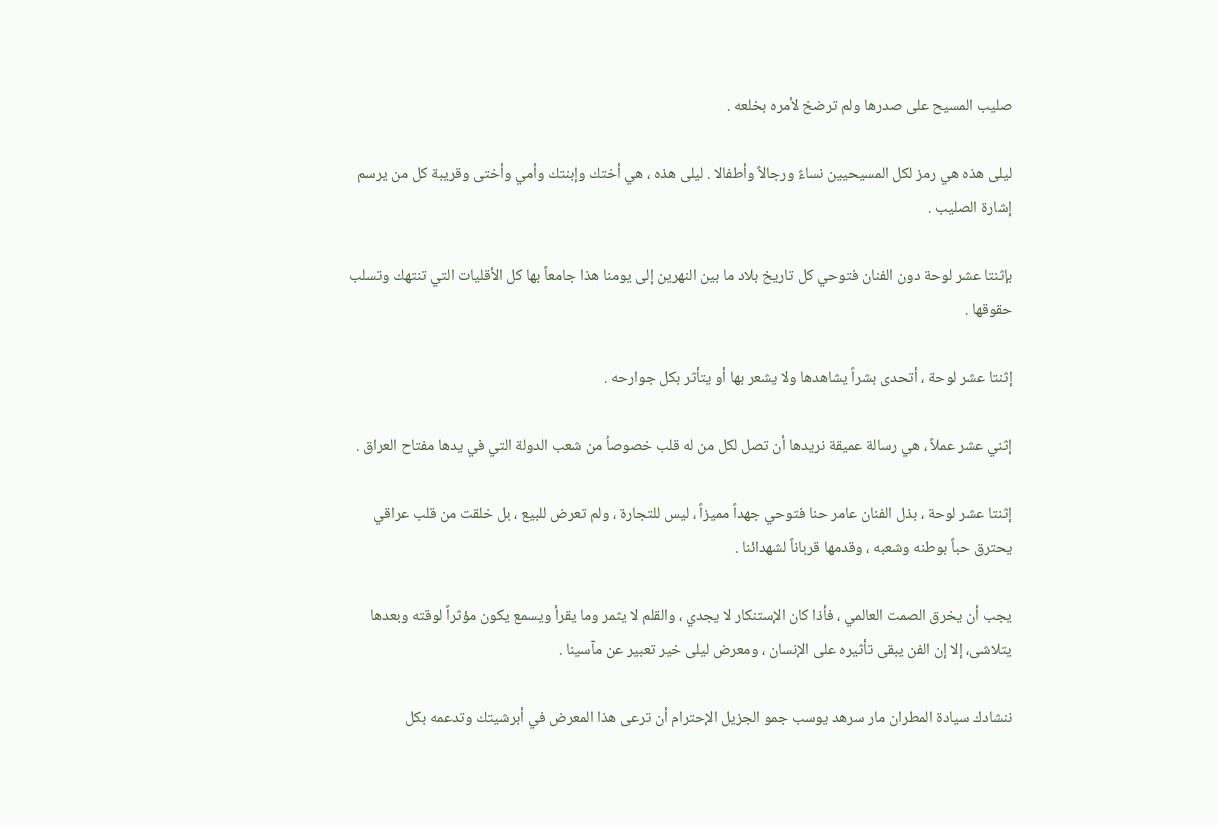صليب المسيح على صدرها ولم ترضخ لأمره بخلعه .

ليلى هذه هي رمز لكل المسيحيين نساءً ورجالاً وأطفالا . ليلى هذه ، هي أختك وإبنتك وأمي وأختى وقريبة كل من يرسم إشارة الصليب .

بإثنتا عشر لوحة دون الفنان فتوحي كل تاريخ بلاد ما بين النهرين إلى يومنا هذا جامعاً بها كل الأقليات التي تنتهك وتسلب حقوقها .

إثنتا عشر لوحة ، أتحدى بشراً يشاهدها ولا يشعر بها أو يتأثر بكل جوارحه .

إثني عشر عملاً ، هي رسالة عميقة نريدها أن تصل لكل من له قلب خصوصاُ من شعب الدولة التي في يدها مفتاح العراق .

إثنتا عشر لوحة ، بذل الفنان عامر حنا فتوحي جهداً مميزاً ، ليس للتجارة ، ولم تعرض للبيع ، بل خلقت من قلب عراقي يحترق حباً بوطنه وشعبه ، وقدمها قرباناً لشهدائنا .

يجب أن يخرق الصمت العالمي ، فأذا كان الإستنكار لا يجدي ، والقلم لا يثمر وما يقرأ ويسمع يكون مؤثراً لوقته وبعدها يتلاشى، إلا إن الفن يبقى تأثيره على الإنسان ، ومعرض ليلى خير تعبير عن مآسينا .

ننشادك سيادة المطران مار سرهد يوسب جمو الجزيل الإحترام أن ترعى هذا المعرض في أبرشيتك وتدعمه بكل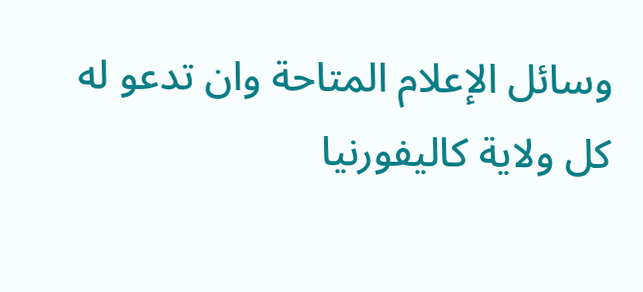وسائل الإعلام المتاحة وان تدعو له كل ولاية كاليفورنيا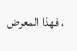، فهذا المعرض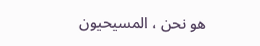هو نحن ، المسيحيون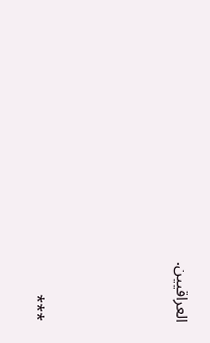العراقيين.







***